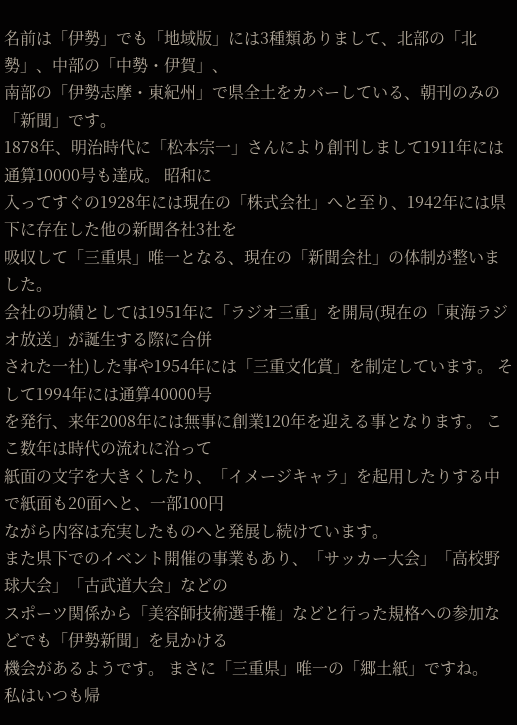名前は「伊勢」でも「地域版」には3種類ありまして、北部の「北勢」、中部の「中勢・伊賀」、
南部の「伊勢志摩・東紀州」で県全土をカバーしている、朝刊のみの「新聞」です。
1878年、明治時代に「松本宗一」さんにより創刊しまして1911年には通算10000号も達成。 昭和に
入ってすぐの1928年には現在の「株式会社」へと至り、1942年には県下に存在した他の新聞各社3社を
吸収して「三重県」唯一となる、現在の「新聞会社」の体制が整いました。
会社の功績としては1951年に「ラジオ三重」を開局(現在の「東海ラジオ放送」が誕生する際に合併
された一社)した事や1954年には「三重文化賞」を制定しています。 そして1994年には通算40000号
を発行、来年2008年には無事に創業120年を迎える事となります。 ここ数年は時代の流れに沿って
紙面の文字を大きくしたり、「イメージキャラ」を起用したりする中で紙面も20面へと、一部100円
ながら内容は充実したものへと発展し続けています。
また県下でのイベント開催の事業もあり、「サッカー大会」「高校野球大会」「古武道大会」などの
スポーツ関係から「美容師技術選手権」などと行った規格への参加などでも「伊勢新聞」を見かける
機会があるようです。 まさに「三重県」唯一の「郷土紙」ですね。
私はいつも帰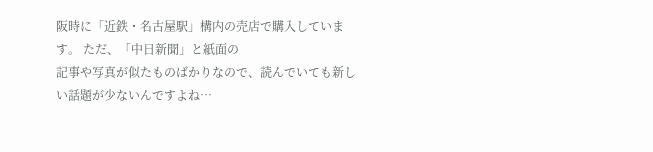阪時に「近鉄・名古屋駅」構内の売店で購入しています。 ただ、「中日新聞」と紙面の
記事や写真が似たものばかりなので、読んでいても新しい話題が少ないんですよね…